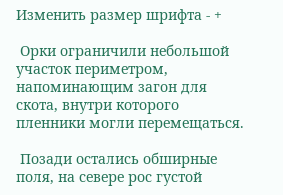Изменить размер шрифта - +

 Орки ограничили небольшой участок периметром, напоминающим загон для скота, внутри которого пленники могли перемещаться.

 Позади остались обширные поля, на севере рос густой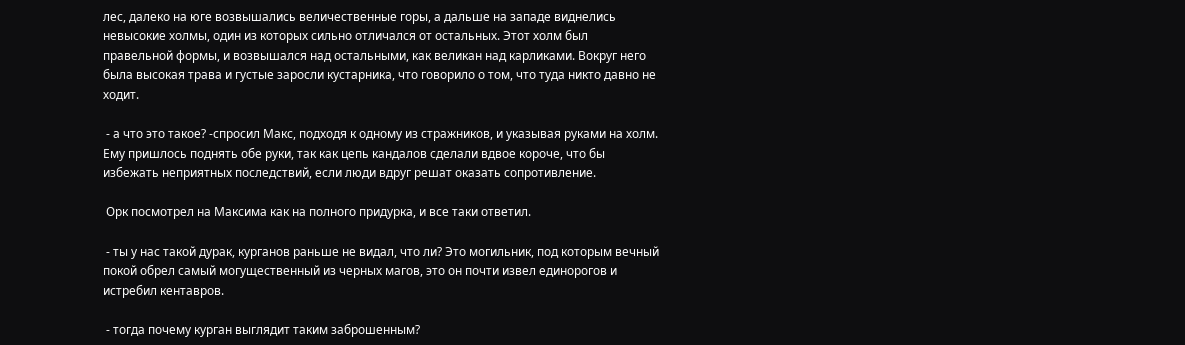лес, далеко на юге возвышались величественные горы, а дальше на западе виднелись невысокие холмы, один из которых сильно отличался от остальных. Этот холм был правельной формы, и возвышался над остальными, как великан над карликами. Вокруг него была высокая трава и густые заросли кустарника, что говорило о том, что туда никто давно не ходит.

 - а что это такое? -спросил Макс, подходя к одному из стражников, и указывая руками на холм. Ему пришлось поднять обе руки, так как цепь кандалов сделали вдвое короче, что бы избежать неприятных последствий, если люди вдруг решат оказать сопротивление.

 Орк посмотрел на Максима как на полного придурка, и все таки ответил.

 - ты у нас такой дурак, курганов раньше не видал, что ли? Это могильник, под которым вечный покой обрел самый могущественный из черных магов, это он почти извел единорогов и истребил кентавров.

 - тогда почему курган выглядит таким заброшенным?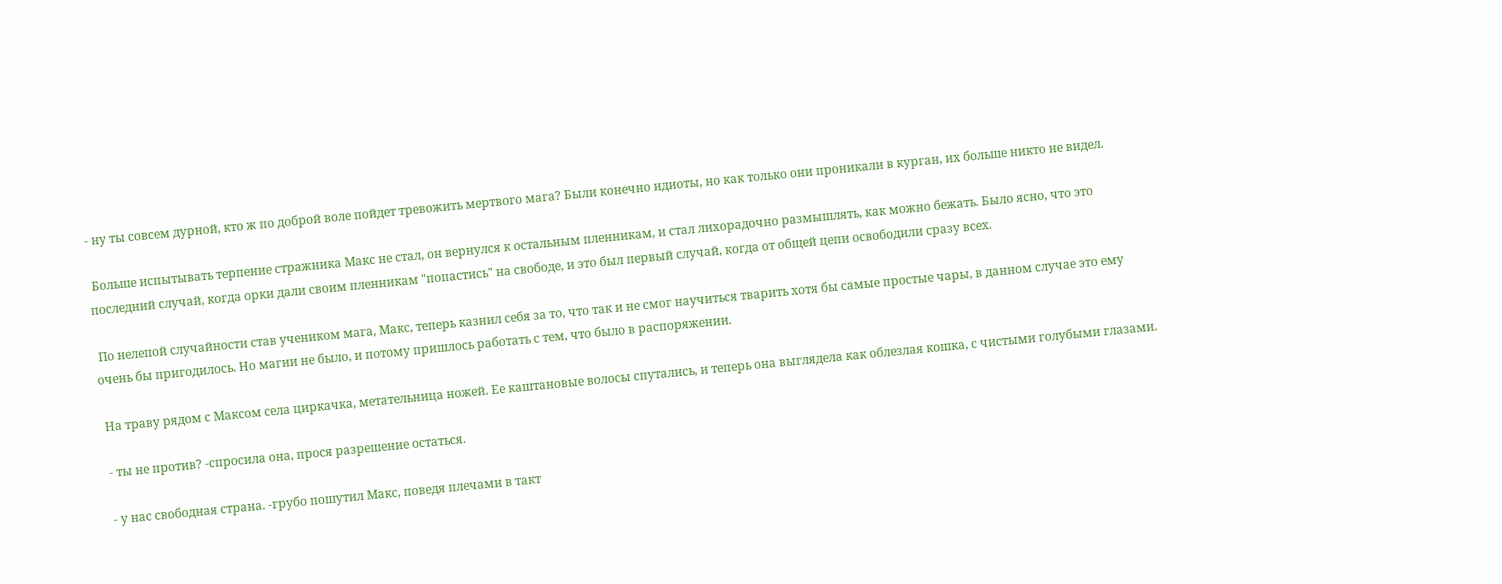- ну ты совсем дурной, кто ж по доброй воле пойдет тревожить мертвого мага? Были конечно идиоты, но как только они проникали в курган, их больше никто не видел.

 Больше испытывать терпение стражника Макс не стал, он вернулся к остальным пленникам, и стал лихорадочно размышлять, как можно бежать. Было ясно, что это последний случай, когда орки дали своим пленникам "попастись" на свободе, и это был первый случай, когда от общей цепи освободили сразу всех.

 По нелепой случайности став учеником мага, Макс, теперь казнил себя за то, что так и не смог научиться тварить хотя бы самые простые чары, в данном случае это ему очень бы пригодилось. Но магии не было, и потому пришлось работать с тем, что было в распоряжении.

 На траву рядом с Максом села циркачка, метательница ножей. Ее каштановые волосы спутались, и теперь она выглядела как облезлая кошка, с чистыми голубыми глазами.

 - ты не против? -спросила она, прося разрешение остаться.

 - у нас свободная страна. -грубо пошутил Макс, поведя плечами в такт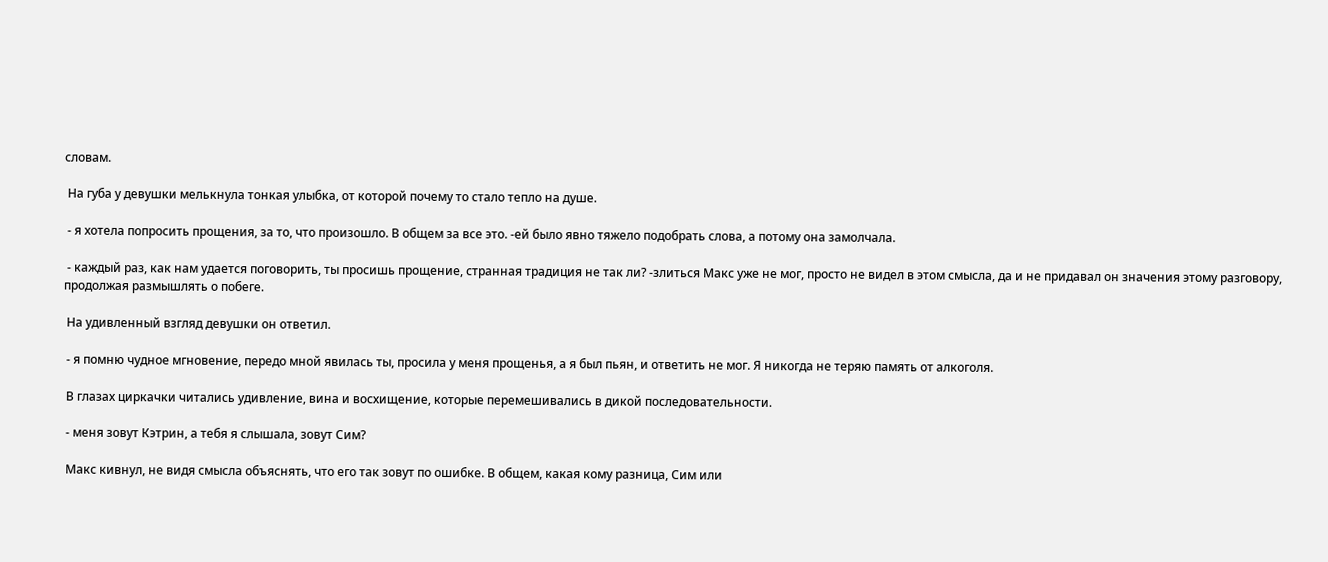словам.

 На губа у девушки мелькнула тонкая улыбка, от которой почему то стало тепло на душе.

 - я хотела попросить прощения, за то, что произошло. В общем за все это. -ей было явно тяжело подобрать слова, а потому она замолчала.

 - каждый раз, как нам удается поговорить, ты просишь прощение, странная традиция не так ли? -злиться Макс уже не мог, просто не видел в этом смысла, да и не придавал он значения этому разговору, продолжая размышлять о побеге.

 На удивленный взгляд девушки он ответил.

 - я помню чудное мгновение, передо мной явилась ты, просила у меня прощенья, а я был пьян, и ответить не мог. Я никогда не теряю память от алкоголя.

 В глазах циркачки читались удивление, вина и восхищение, которые перемешивались в дикой последовательности.

 - меня зовут Кэтрин, а тебя я слышала, зовут Сим?

 Макс кивнул, не видя смысла объяснять, что его так зовут по ошибке. В общем, какая кому разница, Сим или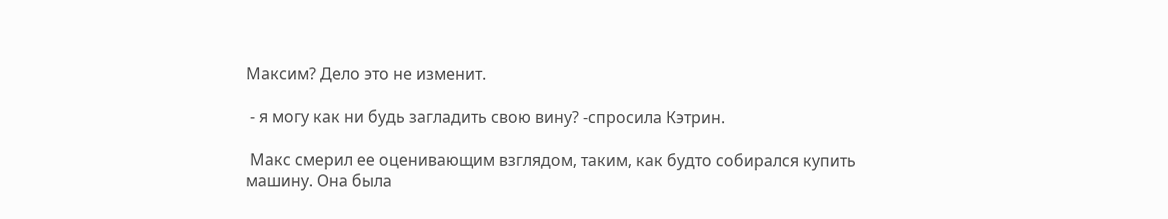Максим? Дело это не изменит.

 - я могу как ни будь загладить свою вину? -спросила Кэтрин.

 Макс смерил ее оценивающим взглядом, таким, как будто собирался купить машину. Она была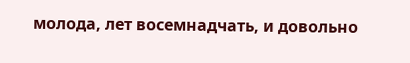молода, лет восемнадчать, и довольно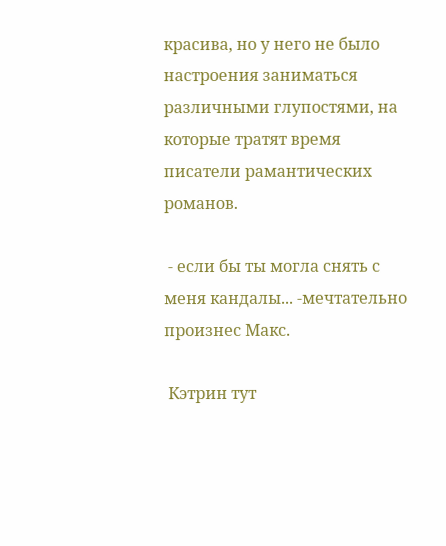красива, но у него не было настроения заниматься различными глупостями, на которые тратят время писатели рамантических романов.

 - если бы ты могла снять с меня кандалы... -мечтательно произнес Макс.

 Кэтрин тут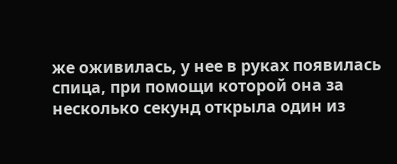же оживилась, у нее в руках появилась спица, при помощи которой она за несколько секунд открыла один из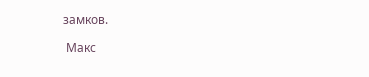замков.

 Макс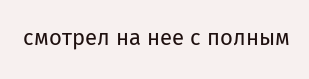смотрел на нее с полным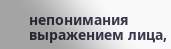непонимания выражением лица,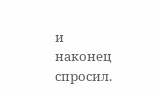и наконец спросил.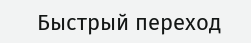Быстрый переход